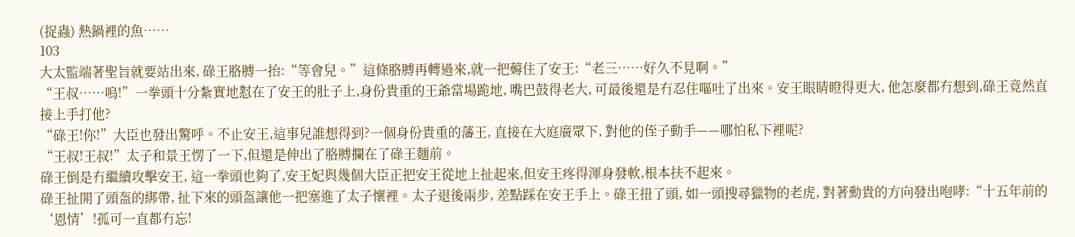(捉蟲) 熱鍋裡的魚……
103
大太監端著聖旨就要站出來, 碌王胳膊一抬:“等會兒。”這條胳膊再轉過來,就一把薅住了安王:“老三……好久不見啊。”
“王叔……嗚!”一拳頭十分紮實地懟在了安王的肚子上,身份貴重的王爺當場跪地, 嘴巴鼓得老大, 可最後還是冇忍住嘔吐了出來。安王眼睛瞪得更大, 他怎麼都冇想到,碌王竟然直接上手打他?
“碌王!你!”大臣也發出驚呼。不止安王,這事兒誰想得到?一個身份貴重的藩王, 直接在大庭廣眾下, 對他的侄子動手——哪怕私下裡呢?
“王叔!王叔!”太子和景王愣了一下,但還是伸出了胳膊攔在了碌王麵前。
碌王倒是冇繼續攻擊安王, 這一拳頭也夠了,安王妃與幾個大臣正把安王從地上扯起來,但安王疼得渾身發軟,根本扶不起來。
碌王扯開了頭盔的綁帶, 扯下來的頭盔讓他一把塞進了太子懷裡。太子退後兩步, 差點踩在安王手上。碌王扭了頭, 如一頭搜尋獵物的老虎, 對著勳貴的方向發出咆哮:“十五年前的‘恩情’!孤可一直都冇忘!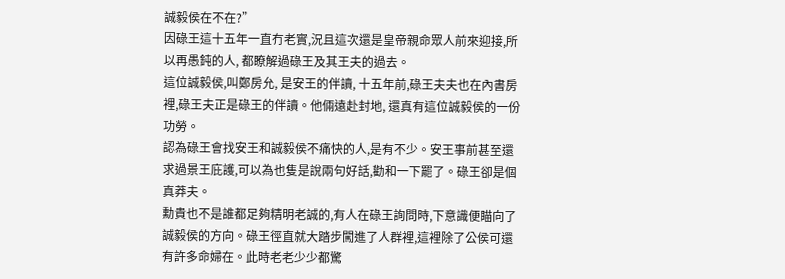誠毅侯在不在?”
因碌王這十五年一直冇老實,況且這次還是皇帝親命眾人前來迎接,所以再愚鈍的人, 都瞭解過碌王及其王夫的過去。
這位誠毅侯,叫鄭房允, 是安王的伴讀, 十五年前,碌王夫夫也在內書房裡,碌王夫正是碌王的伴讀。他倆遠赴封地, 還真有這位誠毅侯的一份功勞。
認為碌王會找安王和誠毅侯不痛快的人,是有不少。安王事前甚至還求過景王庇護,可以為也隻是說兩句好話,勸和一下罷了。碌王卻是個真莽夫。
勳貴也不是誰都足夠精明老誠的,有人在碌王詢問時,下意識便瞄向了誠毅侯的方向。碌王徑直就大踏步闖進了人群裡,這裡除了公侯可還有許多命婦在。此時老老少少都驚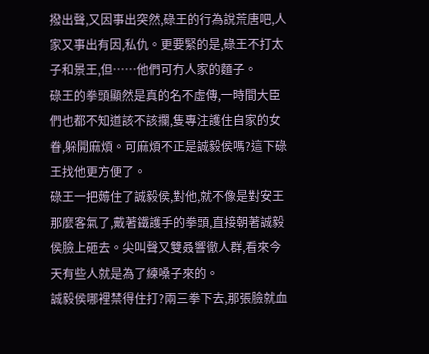撥出聲,又因事出突然,碌王的行為說荒唐吧,人家又事出有因,私仇。更要緊的是,碌王不打太子和景王,但……他們可冇人家的麵子。
碌王的拳頭顯然是真的名不虛傳,一時間大臣們也都不知道該不該攔,隻專注護住自家的女眷,躲開麻煩。可麻煩不正是誠毅侯嗎?這下碌王找他更方便了。
碌王一把薅住了誠毅侯,對他,就不像是對安王那麼客氣了,戴著鐵護手的拳頭,直接朝著誠毅侯臉上砸去。尖叫聲又雙叒響徹人群,看來今天有些人就是為了練嗓子來的。
誠毅侯哪裡禁得住打?兩三拳下去,那張臉就血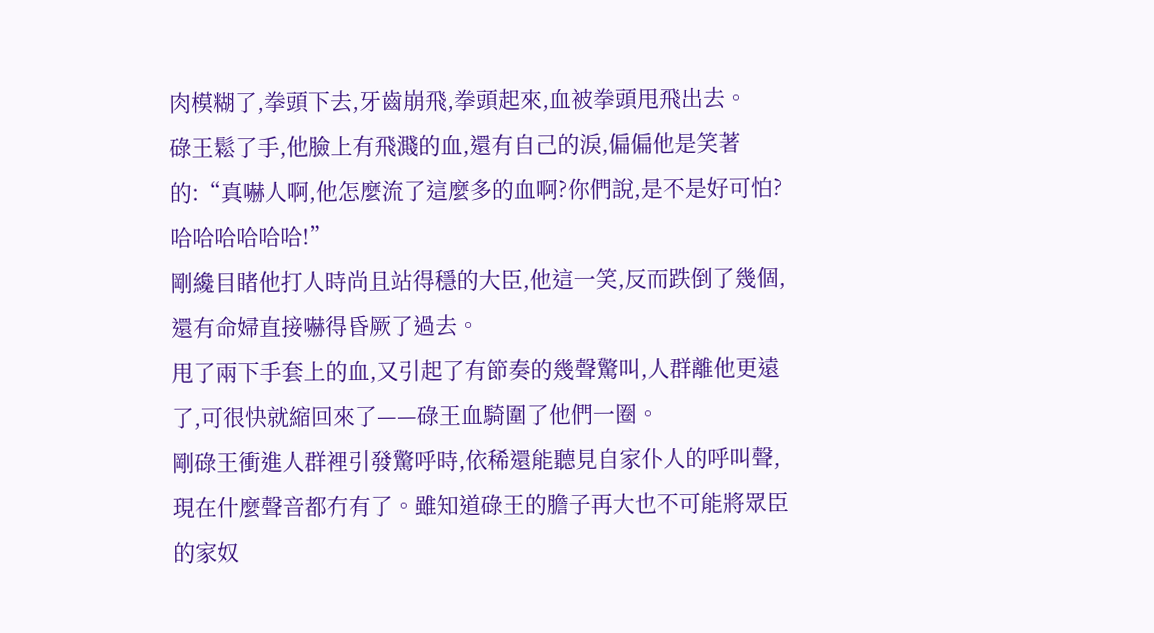肉模糊了,拳頭下去,牙齒崩飛,拳頭起來,血被拳頭甩飛出去。
碌王鬆了手,他臉上有飛濺的血,還有自己的淚,偏偏他是笑著的:“真嚇人啊,他怎麼流了這麼多的血啊?你們說,是不是好可怕?哈哈哈哈哈哈!”
剛纔目睹他打人時尚且站得穩的大臣,他這一笑,反而跌倒了幾個,還有命婦直接嚇得昏厥了過去。
甩了兩下手套上的血,又引起了有節奏的幾聲驚叫,人群離他更遠了,可很快就縮回來了——碌王血騎圍了他們一圈。
剛碌王衝進人群裡引發驚呼時,依稀還能聽見自家仆人的呼叫聲,現在什麼聲音都冇有了。雖知道碌王的膽子再大也不可能將眾臣的家奴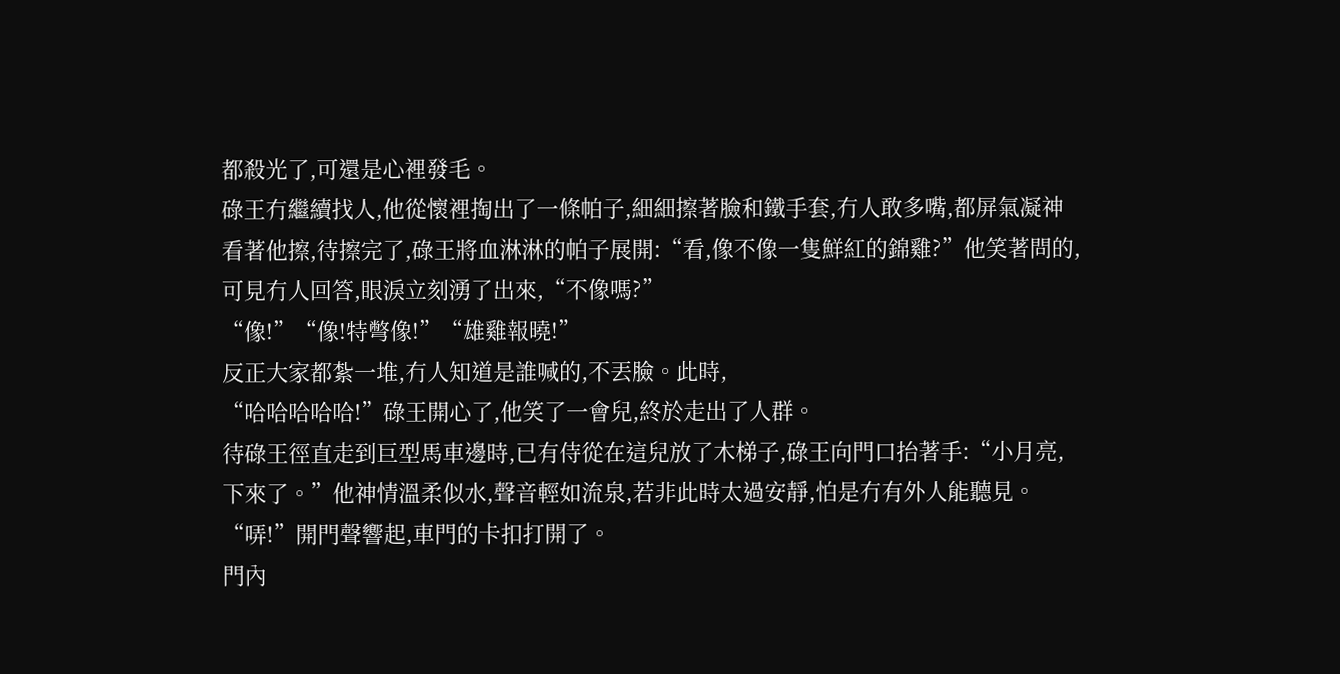都殺光了,可還是心裡發毛。
碌王冇繼續找人,他從懷裡掏出了一條帕子,細細擦著臉和鐵手套,冇人敢多嘴,都屏氣凝神看著他擦,待擦完了,碌王將血淋淋的帕子展開:“看,像不像一隻鮮紅的錦雞?”他笑著問的,可見冇人回答,眼淚立刻湧了出來,“不像嗎?”
“像!”“像!特彆像!”“雄雞報曉!”
反正大家都紮一堆,冇人知道是誰喊的,不丟臉。此時,
“哈哈哈哈哈!”碌王開心了,他笑了一會兒,終於走出了人群。
待碌王徑直走到巨型馬車邊時,已有侍從在這兒放了木梯子,碌王向門口抬著手:“小月亮,下來了。”他神情溫柔似水,聲音輕如流泉,若非此時太過安靜,怕是冇有外人能聽見。
“哢!”開門聲響起,車門的卡扣打開了。
門內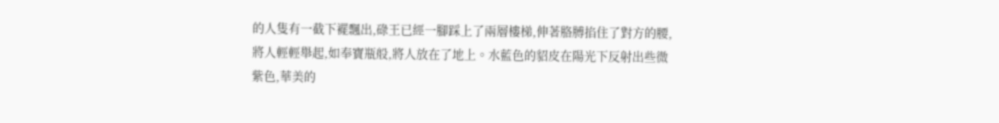的人隻有一截下襬飄出,碌王已經一腳踩上了兩層樓梯,伸著胳膊掐住了對方的腰,將人輕輕舉起,如奉寶瓶般,將人放在了地上。水藍色的貂皮在陽光下反射出些微紫色,華美的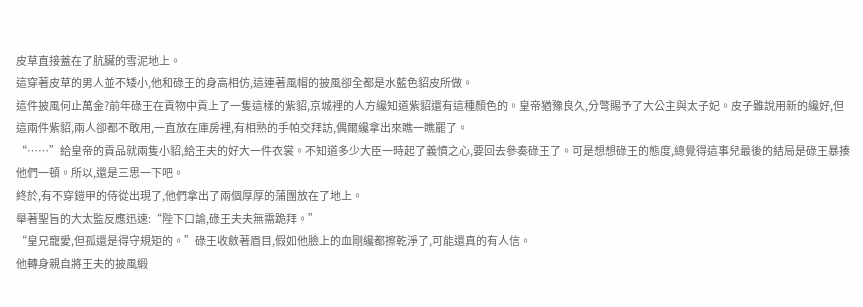皮草直接蓋在了肮臟的雪泥地上。
這穿著皮草的男人並不矮小,他和碌王的身高相仿,這連著風帽的披風卻全都是水藍色貂皮所做。
這件披風何止萬金?前年碌王在貢物中貢上了一隻這樣的紫貂,京城裡的人方纔知道紫貂還有這種顏色的。皇帝猶豫良久,分彆賜予了大公主與太子妃。皮子雖說用新的纔好,但這兩件紫貂,兩人卻都不敢用,一直放在庫房裡,有相熟的手帕交拜訪,偶爾纔拿出來瞧一瞧罷了。
“……”給皇帝的貢品就兩隻小貂,給王夫的好大一件衣裳。不知道多少大臣一時起了義憤之心,要回去參奏碌王了。可是想想碌王的態度,總覺得這事兒最後的結局是碌王暴揍他們一頓。所以,還是三思一下吧。
終於,有不穿鎧甲的侍從出現了,他們拿出了兩個厚厚的蒲團放在了地上。
舉著聖旨的大太監反應迅速:“陛下口諭,碌王夫夫無需跪拜。”
“皇兄寵愛,但孤還是得守規矩的。”碌王收斂著眉目,假如他臉上的血剛纔都擦乾淨了,可能還真的有人信。
他轉身親自將王夫的披風緞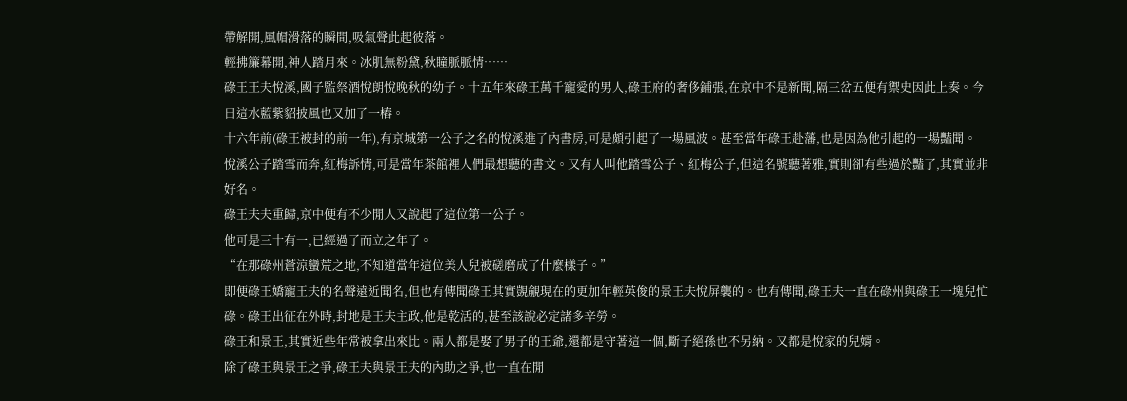帶解開,風帽滑落的瞬間,吸氣聲此起彼落。
輕拂簾幕開,神人踏月來。冰肌無粉黛,秋瞳脈脈情……
碌王王夫悅溪,國子監祭酒悅朗悅晚秋的幼子。十五年來碌王萬千寵愛的男人,碌王府的奢侈鋪張,在京中不是新聞,隔三岔五便有禦史因此上奏。今日這水藍紫貂披風也又加了一樁。
十六年前(碌王被封的前一年),有京城第一公子之名的悅溪進了內書房,可是頗引起了一場風波。甚至當年碌王赴藩,也是因為他引起的一場豔聞。
悅溪公子踏雪而奔,紅梅訴情,可是當年茶館裡人們最想聽的書文。又有人叫他踏雪公子、紅梅公子,但這名號聽著雅,實則卻有些過於豔了,其實並非好名。
碌王夫夫重歸,京中便有不少閒人又說起了這位第一公子。
他可是三十有一,已經過了而立之年了。
“在那碌州蒼涼蠻荒之地,不知道當年這位美人兒被磋磨成了什麼樣子。”
即便碌王嬌寵王夫的名聲遠近聞名,但也有傳聞碌王其實覬覦現在的更加年輕英俊的景王夫悅屏襲的。也有傳聞,碌王夫一直在碌州與碌王一塊兒忙碌。碌王出征在外時,封地是王夫主政,他是乾活的,甚至該說必定諸多辛勞。
碌王和景王,其實近些年常被拿出來比。兩人都是娶了男子的王爺,還都是守著這一個,斷子絕孫也不另納。又都是悅家的兒婿。
除了碌王與景王之爭,碌王夫與景王夫的內助之爭,也一直在閒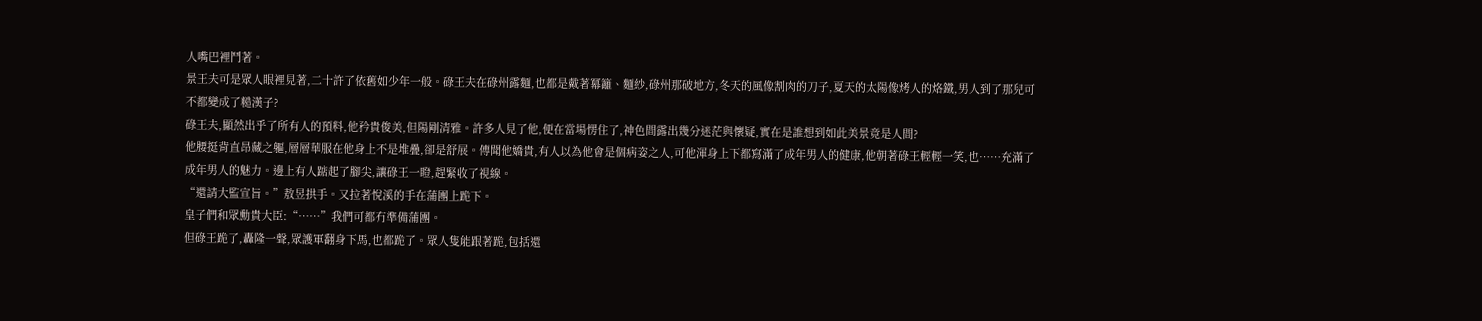人嘴巴裡鬥著。
景王夫可是眾人眼裡見著,二十許了依舊如少年一般。碌王夫在碌州露麵,也都是戴著冪籬、麵紗,碌州那破地方,冬天的風像割肉的刀子,夏天的太陽像烤人的烙鐵,男人到了那兒可不都變成了糙漢子?
碌王夫,顯然出乎了所有人的預料,他矜貴俊美,但陽剛清雅。許多人見了他,便在當場愣住了,神色間露出幾分迷茫與懷疑,實在是誰想到如此美景竟是人間?
他腰挺背直昂藏之軀,層層華服在他身上不是堆疊,卻是舒展。傳聞他嬌貴,有人以為他會是個病姿之人,可他渾身上下都寫滿了成年男人的健康,他朝著碌王輕輕一笑,也……充滿了成年男人的魅力。邊上有人踮起了腳尖,讓碌王一瞪,趕緊收了視線。
“還請大監宣旨。”敖昱拱手。又拉著悅溪的手在蒲團上跪下。
皇子們和眾勳貴大臣:“……”我們可都冇準備蒲團。
但碌王跪了,轟隆一聲,眾護軍翻身下馬,也都跪了。眾人隻能跟著跪,包括還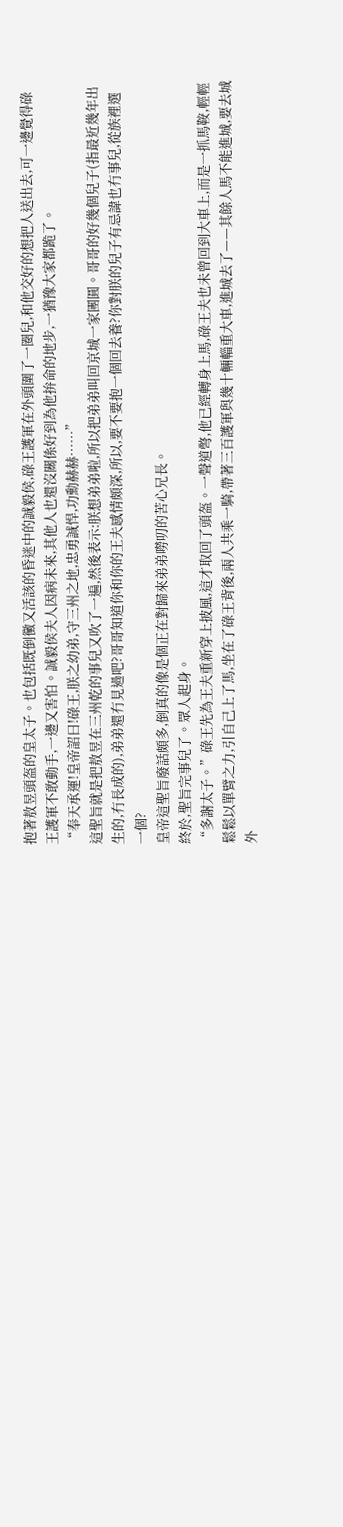抱著敖昱頭盔的皇太子。也包括既倒黴又活該的昏迷中的誠毅侯,碌王護軍在外頭圍了一圈兒,和他交好的想把人送出去,可一邊覺得碌王護軍不敢動手,一邊又害怕。誠毅侯夫人因病未來,其他人也還沒關係好到為他拚命的地步,一猶豫大家都跪了。
“奉天承運!皇帝詔曰!碌王,朕之幼弟,守三州之地,忠勇誠悍,功勳赫赫……”
這聖旨就是把敖昱在三州乾的事兒又吹了一遍,然後表示:朕想弟弟啦,所以把弟弟叫回京城一家團圓。哥哥的好幾個兒子(指最近幾年出生的,冇長成的),弟弟還冇見過吧?哥哥知道你和你的王夫感情頗深,所以,要不要抱一個回去養?你對朕的兒子有忌諱也冇事兒,從族裡選一個?
皇帝這聖旨廢話頗多,倒真的像是個正在對歸來弟弟嘮叨的苦心兄長。
終於,聖旨完事兒了。眾人起身。
“多謝太子。”碌王先為王夫重新穿上披風,這才取回了頭盔。一聲道彆,他已經轉身上馬,碌王夫也未曾回到大車上,而是一抓馬鞍,輕輕鬆鬆以單臂之力,引自己上了馬,坐在了碌王背後,兩人共乘一騎,帶著三百護軍與幾十輛輜重大車,進城去了——其餘人馬不能進城,要去城外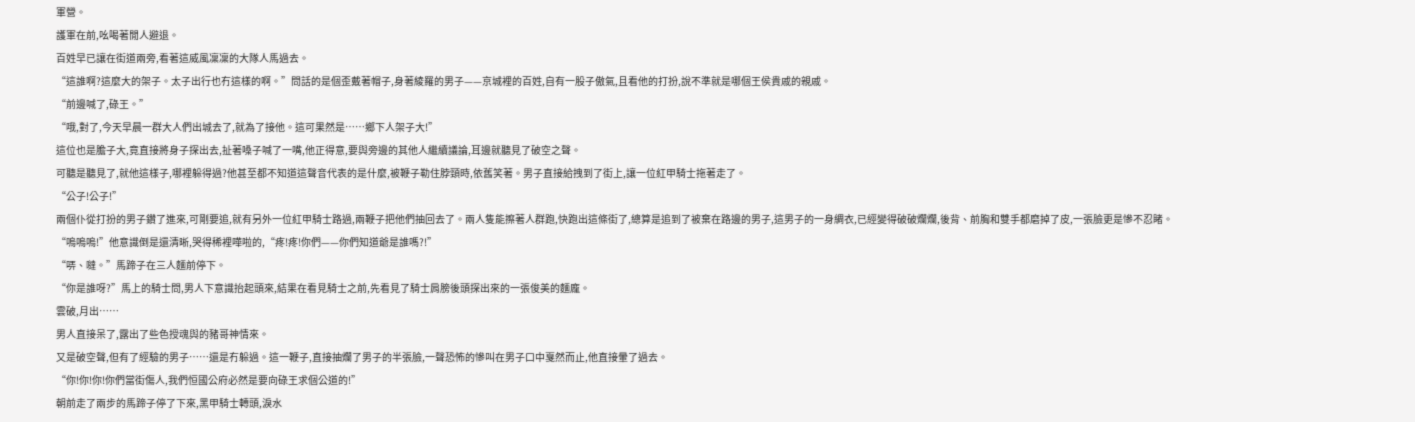軍營。
護軍在前,吆喝著閒人避退。
百姓早已讓在街道兩旁,看著這威風凜凜的大隊人馬過去。
“這誰啊?這麼大的架子。太子出行也冇這樣的啊。”問話的是個歪戴著帽子,身著綾羅的男子——京城裡的百姓,自有一股子傲氣,且看他的打扮,說不準就是哪個王侯貴戚的親戚。
“前邊喊了,碌王。”
“哦,對了,今天早晨一群大人們出城去了,就為了接他。這可果然是……鄉下人架子大!”
這位也是膽子大,竟直接將身子探出去,扯著嗓子喊了一嘴,他正得意,要與旁邊的其他人繼續議論,耳邊就聽見了破空之聲。
可聽是聽見了,就他這樣子,哪裡躲得過?他甚至都不知道這聲音代表的是什麼,被鞭子勒住脖頸時,依舊笑著。男子直接給拽到了街上,讓一位紅甲騎士拖著走了。
“公子!公子!”
兩個仆從打扮的男子鑽了進來,可剛要追,就有另外一位紅甲騎士路過,兩鞭子把他們抽回去了。兩人隻能擦著人群跑,快跑出這條街了,總算是追到了被棄在路邊的男子,這男子的一身綢衣,已經變得破破爛爛,後背、前胸和雙手都磨掉了皮,一張臉更是慘不忍睹。
“嗚嗚嗚!”他意識倒是還清晰,哭得稀裡嘩啦的,“疼!疼!你們——你們知道爺是誰嗎?!”
“哢、噠。”馬蹄子在三人麵前停下。
“你是誰呀?”馬上的騎士問,男人下意識抬起頭來,結果在看見騎士之前,先看見了騎士肩膀後頭探出來的一張俊美的麵龐。
雲破,月出……
男人直接呆了,露出了些色授魂與的豬哥神情來。
又是破空聲,但有了經驗的男子……還是冇躲過。這一鞭子,直接抽爛了男子的半張臉,一聲恐怖的慘叫在男子口中戛然而止,他直接暈了過去。
“你!你!你!你們當街傷人,我們恒國公府必然是要向碌王求個公道的!”
朝前走了兩步的馬蹄子停了下來,黑甲騎士轉頭,淚水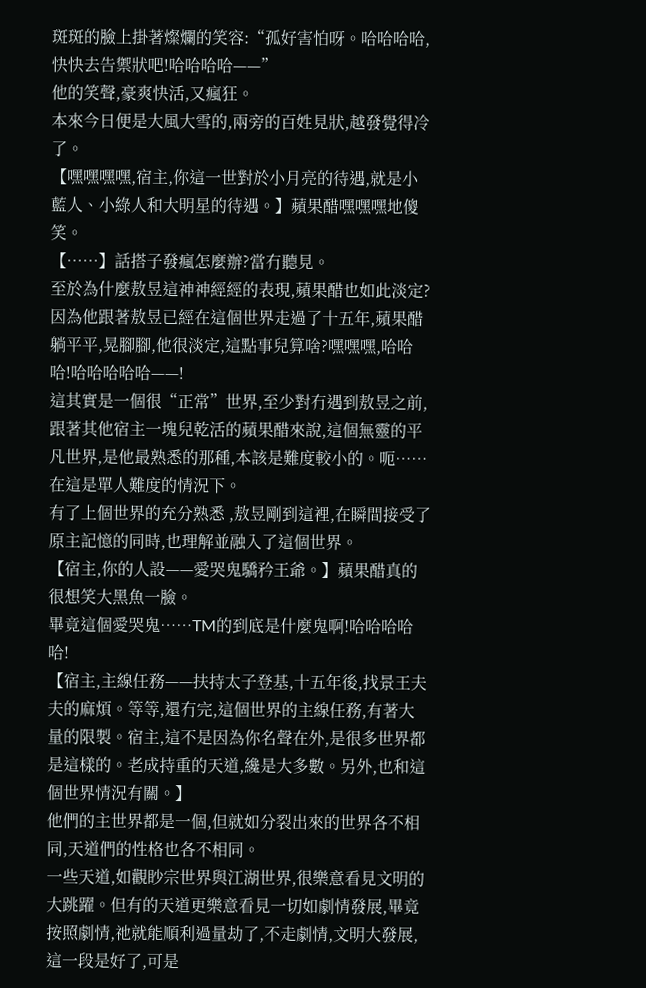斑斑的臉上掛著燦爛的笑容:“孤好害怕呀。哈哈哈哈,快快去告禦狀吧!哈哈哈哈——”
他的笑聲,豪爽快活,又瘋狂。
本來今日便是大風大雪的,兩旁的百姓見狀,越發覺得冷了。
【嘿嘿嘿嘿,宿主,你這一世對於小月亮的待遇,就是小藍人、小綠人和大明星的待遇。】蘋果醋嘿嘿嘿地傻笑。
【……】話搭子發瘋怎麼辦?當冇聽見。
至於為什麼敖昱這神神經經的表現,蘋果醋也如此淡定?
因為他跟著敖昱已經在這個世界走過了十五年,蘋果醋躺平平,晃腳腳,他很淡定,這點事兒算啥?嘿嘿嘿,哈哈哈!哈哈哈哈哈——!
這其實是一個很“正常”世界,至少對冇遇到敖昱之前,跟著其他宿主一塊兒乾活的蘋果醋來說,這個無靈的平凡世界,是他最熟悉的那種,本該是難度較小的。呃……在這是單人難度的情況下。
有了上個世界的充分熟悉 ,敖昱剛到這裡,在瞬間接受了原主記憶的同時,也理解並融入了這個世界。
【宿主,你的人設——愛哭鬼驕矜王爺。】蘋果醋真的很想笑大黑魚一臉。
畢竟這個愛哭鬼……TM的到底是什麼鬼啊!哈哈哈哈哈!
【宿主,主線任務——扶持太子登基,十五年後,找景王夫夫的麻煩。等等,還冇完,這個世界的主線任務,有著大量的限製。宿主,這不是因為你名聲在外,是很多世界都是這樣的。老成持重的天道,纔是大多數。另外,也和這個世界情況有關。】
他們的主世界都是一個,但就如分裂出來的世界各不相同,天道們的性格也各不相同。
一些天道,如觀眇宗世界與江湖世界,很樂意看見文明的大跳躍。但有的天道更樂意看見一切如劇情發展,畢竟按照劇情,祂就能順利過量劫了,不走劇情,文明大發展,這一段是好了,可是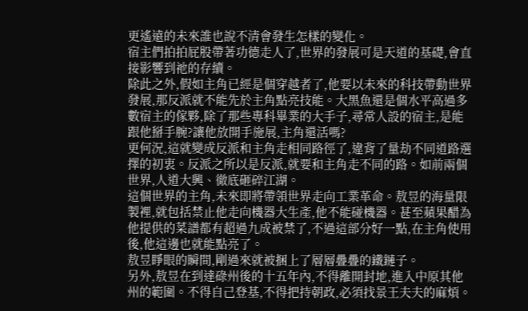更遙遠的未來誰也說不清會發生怎樣的變化。
宿主們拍拍屁股帶著功德走人了,世界的發展可是天道的基礎,會直接影響到祂的存續。
除此之外,假如主角已經是個穿越者了,他要以未來的科技帶動世界發展,那反派就不能先於主角點亮技能。大黑魚還是個水平高過多數宿主的傢夥,除了那些專科畢業的大手子,尋常人設的宿主,是能跟他掰手腕?讓他放開手施展,主角還活嗎?
更何況,這就變成反派和主角走相同路徑了,違背了量劫不同道路選擇的初衷。反派之所以是反派,就要和主角走不同的路。如前兩個世界,人道大興、徹底砸碎江湖。
這個世界的主角,未來即將帶領世界走向工業革命。敖昱的海量限製裡,就包括禁止他走向機器大生產,他不能碰機器。甚至蘋果醋為他提供的菜譜都有超過九成被禁了,不過這部分好一點,在主角使用後,他這邊也就能點亮了。
敖昱睜眼的瞬間,剛過來就被捆上了層層疊疊的鐵鏈子。
另外,敖昱在到達碌州後的十五年內,不得離開封地,進入中原其他州的範圍。不得自己登基,不得把持朝政,必須找景王夫夫的麻煩。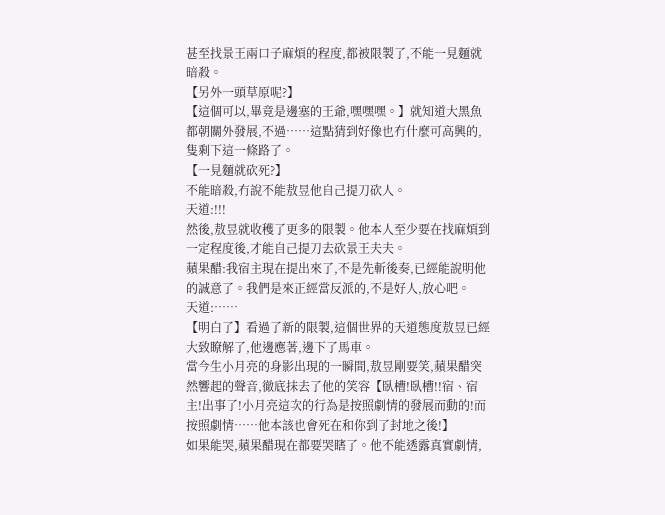甚至找景王兩口子麻煩的程度,都被限製了,不能一見麵就暗殺。
【另外一頭草原呢?】
【這個可以,畢竟是邊塞的王爺,嘿嘿嘿。】就知道大黑魚都朝關外發展,不過……這點猜到好像也冇什麼可高興的,隻剩下這一條路了。
【一見麵就砍死?】
不能暗殺,冇說不能敖昱他自己提刀砍人。
天道:!!!
然後,敖昱就收穫了更多的限製。他本人至少要在找麻煩到一定程度後,才能自己提刀去砍景王夫夫。
蘋果醋:我宿主現在提出來了,不是先斬後奏,已經能說明他的誠意了。我們是來正經當反派的,不是好人,放心吧。
天道:……
【明白了】看過了新的限製,這個世界的天道態度敖昱已經大致瞭解了,他邊應著,邊下了馬車。
當今生小月亮的身影出現的一瞬間,敖昱剛要笑,蘋果醋突然響起的聲音,徹底抹去了他的笑容【臥槽!臥槽!!宿、宿主!出事了!小月亮這次的行為是按照劇情的發展而動的!而按照劇情……他本該也會死在和你到了封地之後!】
如果能哭,蘋果醋現在都要哭瞎了。他不能透露真實劇情,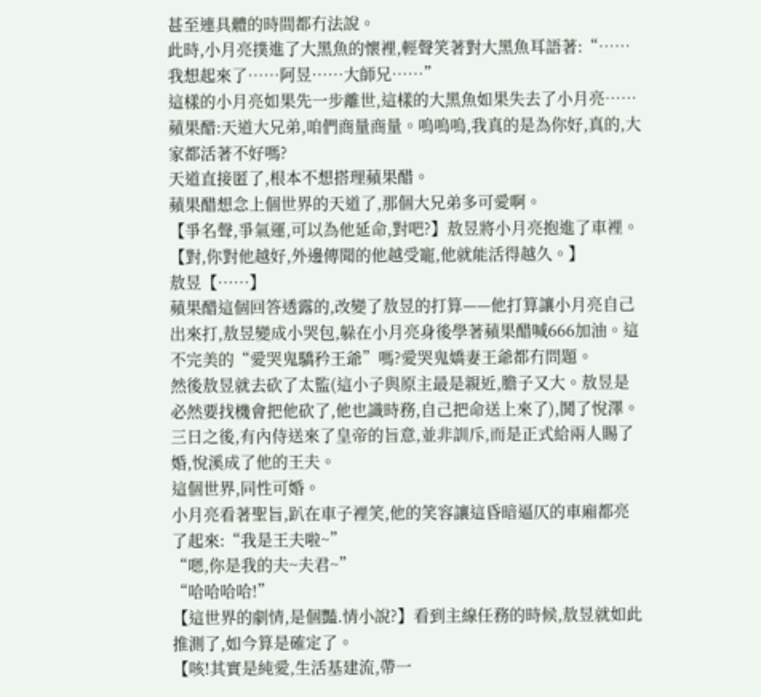甚至連具體的時間都冇法說。
此時,小月亮撲進了大黑魚的懷裡,輕聲笑著對大黑魚耳語著:“……我想起來了……阿昱……大師兄……”
這樣的小月亮如果先一步離世,這樣的大黑魚如果失去了小月亮……
蘋果醋:天道大兄弟,咱們商量商量。嗚嗚嗚,我真的是為你好,真的,大家都活著不好嗎?
天道直接匿了,根本不想搭理蘋果醋。
蘋果醋想念上個世界的天道了,那個大兄弟多可愛啊。
【爭名聲,爭氣運,可以為他延命,對吧?】敖昱將小月亮抱進了車裡。
【對,你對他越好,外邊傳聞的他越受寵,他就能活得越久。】
敖昱【……】
蘋果醋這個回答透露的,改變了敖昱的打算——他打算讓小月亮自己出來打,敖昱變成小哭包,躲在小月亮身後學著蘋果醋喊666加油。這不完美的“愛哭鬼驕矜王爺”嗎?愛哭鬼嬌妻王爺都冇問題。
然後敖昱就去砍了太監(這小子與原主最是親近,膽子又大。敖昱是必然要找機會把他砍了,他也識時務,自己把命送上來了),鬨了悅澤。三日之後,有內侍送來了皇帝的旨意,並非訓斥,而是正式給兩人賜了婚,悅溪成了他的王夫。
這個世界,同性可婚。
小月亮看著聖旨,趴在車子裡笑,他的笑容讓這昏暗逼仄的車廂都亮了起來:“我是王夫啦~”
“嗯,你是我的夫~夫君~”
“哈哈哈哈!”
【這世界的劇情,是個豔.情小說?】看到主線任務的時候,敖昱就如此推測了,如今算是確定了。
【咳!其實是純愛,生活基建流,帶一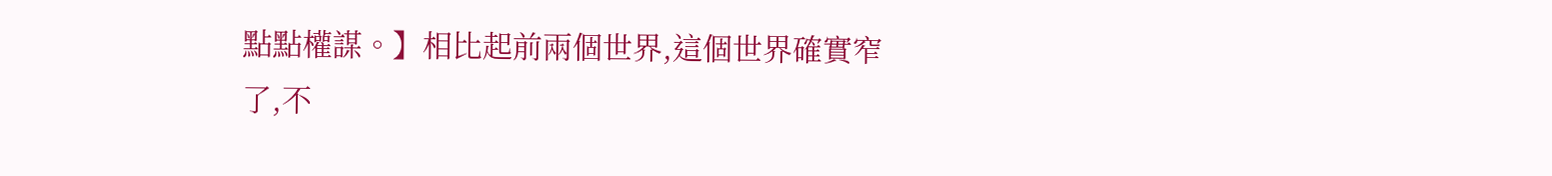點點權謀。】相比起前兩個世界,這個世界確實窄了,不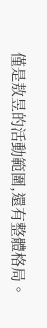僅是敖昱的活動範圍,還有整體格局。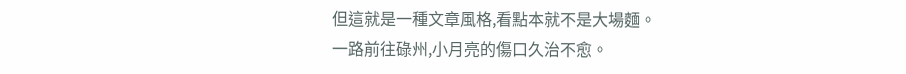但這就是一種文章風格,看點本就不是大場麵。
一路前往碌州,小月亮的傷口久治不愈。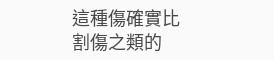這種傷確實比割傷之類的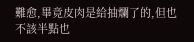難愈,畢竟皮肉是給抽爛了的,但也不該半點也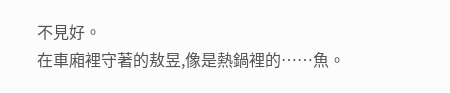不見好。
在車廂裡守著的敖昱,像是熱鍋裡的……魚。